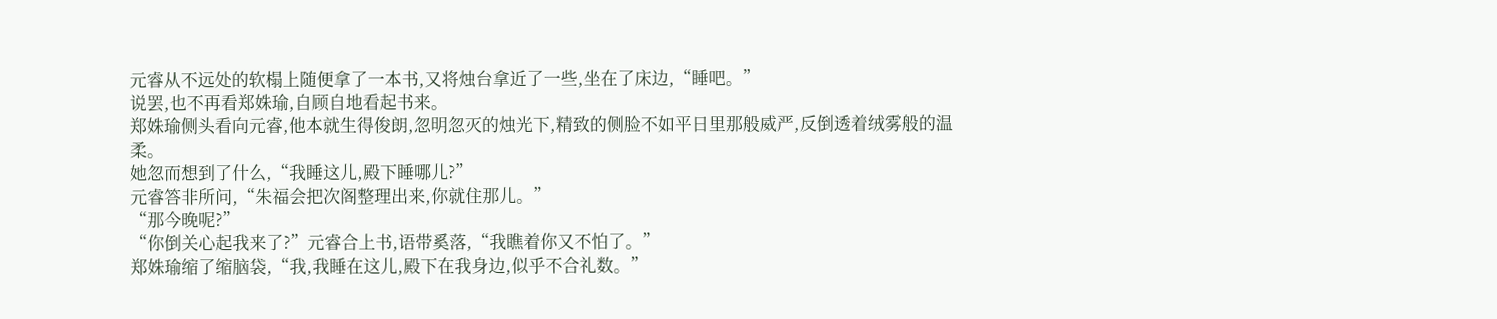元睿从不远处的软榻上随便拿了一本书,又将烛台拿近了一些,坐在了床边,“睡吧。”
说罢,也不再看郑姝瑜,自顾自地看起书来。
郑姝瑜侧头看向元睿,他本就生得俊朗,忽明忽灭的烛光下,精致的侧脸不如平日里那般威严,反倒透着绒雾般的温柔。
她忽而想到了什么,“我睡这儿,殿下睡哪儿?”
元睿答非所问,“朱福会把次阁整理出来,你就住那儿。”
“那今晚呢?”
“你倒关心起我来了?”元睿合上书,语带奚落,“我瞧着你又不怕了。”
郑姝瑜缩了缩脑袋,“我,我睡在这儿,殿下在我身边,似乎不合礼数。”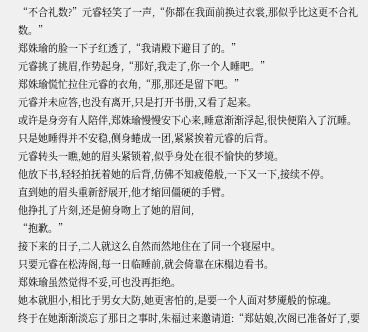“不合礼数?”元睿轻笑了一声,“你都在我面前换过衣裳,那似乎比这更不合礼数。”
郑姝瑜的脸一下子红透了,“我请殿下避目了的。”
元睿挑了挑眉,作势起身,“那好,我走了,你一个人睡吧。”
郑姝瑜慌忙拉住元睿的衣角,“那,那还是留下吧。”
元睿并未应答,也没有离开,只是打开书册,又看了起来。
或许是身旁有人陪伴,郑姝瑜慢慢安下心来,睡意渐渐浮起,很快便陷入了沉睡。
只是她睡得并不安稳,侧身蜷成一团,紧紧挨着元睿的后背。
元睿转头一瞧,她的眉头紧锁着,似乎身处在很不愉快的梦境。
他放下书,轻轻拍抚着她的后背,仿佛不知疲倦般,一下又一下,接续不停。
直到她的眉头重新舒展开,他才缩回僵硬的手臂。
他挣扎了片刻,还是俯身吻上了她的眉间,
“抱歉。”
接下来的日子,二人就这么自然而然地住在了同一个寝屋中。
只要元睿在松涛阁,每一日临睡前,就会倚靠在床榻边看书。
郑姝瑜虽然觉得不妥,可也没再拒绝。
她本就胆小,相比于男女大防,她更害怕的,是要一个人面对梦魇般的惊魂。
终于在她渐渐淡忘了那日之事时,朱福过来邀请道:“郑姑娘,次阁已准备好了,要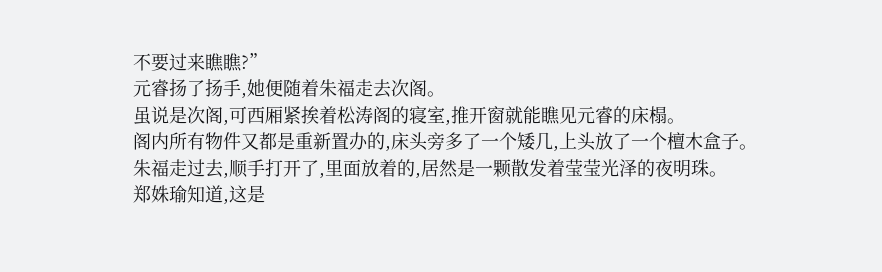不要过来瞧瞧?”
元睿扬了扬手,她便随着朱福走去次阁。
虽说是次阁,可西厢紧挨着松涛阁的寝室,推开窗就能瞧见元睿的床榻。
阁内所有物件又都是重新置办的,床头旁多了一个矮几,上头放了一个檀木盒子。
朱福走过去,顺手打开了,里面放着的,居然是一颗散发着莹莹光泽的夜明珠。
郑姝瑜知道,这是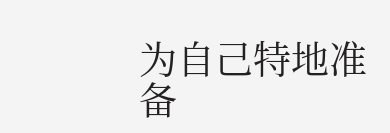为自己特地准备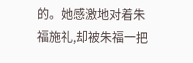的。她感激地对着朱福施礼,却被朱福一把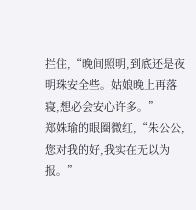拦住,“晚间照明,到底还是夜明珠安全些。姑娘晚上再落寝,想必会安心许多。”
郑姝瑜的眼圈微红,“朱公公,您对我的好,我实在无以为报。”